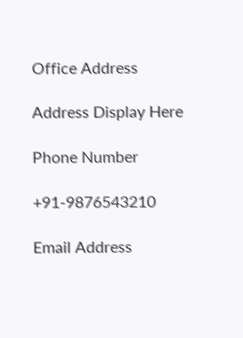Office Address

Address Display Here

Phone Number

+91-9876543210

Email Address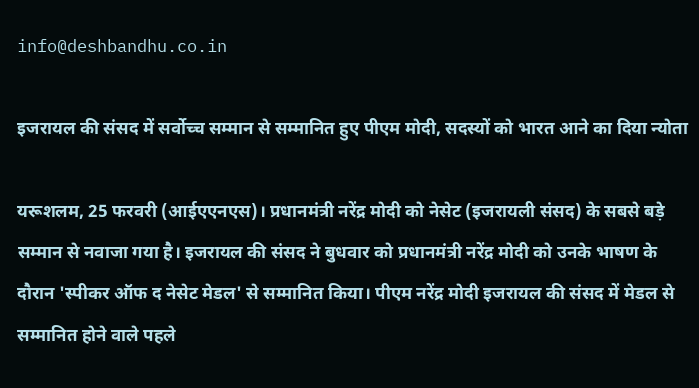info@deshbandhu.co.in

इजरायल की संसद में सर्वोच्‍च सम्‍मान से सम्‍मान‍ित हुए पीएम मोदी, सदस्‍यों को भारत आने का द‍िया न्‍योता

यरूशलम, 25 फरवरी (आईएएनएस)। प्रधानमंत्री नरेंद्र मोदी को नेसेट (इजरायली संसद) के सबसे बड़े सम्मान से नवाजा गया है। इजरायल की संसद ने बुधवार को प्रधानमंत्री नरेंद्र मोदी को उनके भाषण के दौरान 'स्पीकर ऑफ द नेसेट मेडल' से सम्मानित किया। पीएम नरेंद्र मोदी इजरायल की संसद में मेडल से सम्‍मान‍ित होने वाले पहले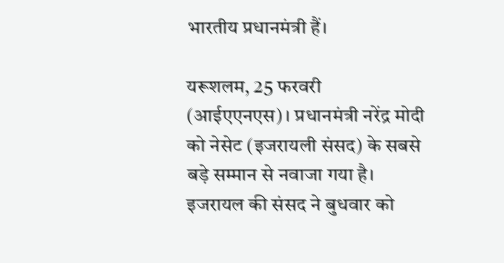भारतीय प्रधानमंत्री हैं।

यरूशलम, 25 फरवरी (आईएएनएस)। प्रधानमंत्री नरेंद्र मोदी को नेसेट (इजरायली संसद) के सबसे बड़े सम्मान से नवाजा गया है। इजरायल की संसद ने बुधवार को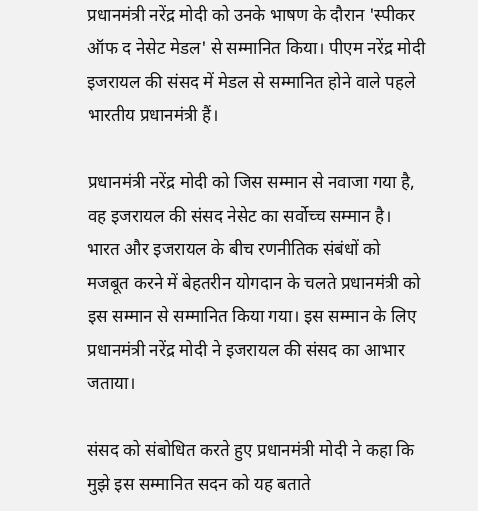प्रधानमंत्री नरेंद्र मोदी को उनके भाषण के दौरान 'स्पीकर ऑफ द नेसेट मेडल' से सम्मानित किया। पीएम नरेंद्र मोदी इजरायल की संसद में मेडल से सम्‍मान‍ित होने वाले पहले भारतीय प्रधानमंत्री हैं।

प्रधानमंत्री नरेंद्र मोदी को ज‍िस सम्‍मान से नवाजा गया है, वह इजरायल की संसद नेसेट का सर्वोच्च सम्मान है। भारत और इजरायल के बीच रणनीतिक संबंधों को मजबूत करने में बेहतरीन योगदान के चलते प्रधानमंत्री को इस सम्‍मान से सम्‍मान‍ित क‍िया गया। इस सम्‍मान के ल‍िए प्रधानमंत्री नरेंद्र मोदी ने इजरायल की संसद का आभार जताया।

संसद को संबोध‍ित करते हुए प्रधानमंत्री मोदी ने कहा कि मुझे इस सम्मानित सदन को यह बताते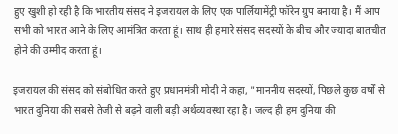हुए खुशी हो रही है कि भारतीय संसद ने इजरायल के लिए एक पार्लियामेंट्री फॉरेन ग्रुप बनाया है। मैं आप सभी को भारत आने के लिए आमंत्र‍ित करता हूं। साथ ही हमारे संसद सदस्यों के बीच और ज्यादा बातचीत होने की उम्मीद करता हूं।

इजरायल की संसद को संबोध‍ित करते हुए प्रधानमंत्री मोदी ने कहा, "माननीय सदस्यों, पिछले कुछ वर्षों से भारत दुनिया की सबसे तेजी से बढ़ने वाली बड़ी अर्थव्यवस्था रहा है। जल्द ही हम दुनिया की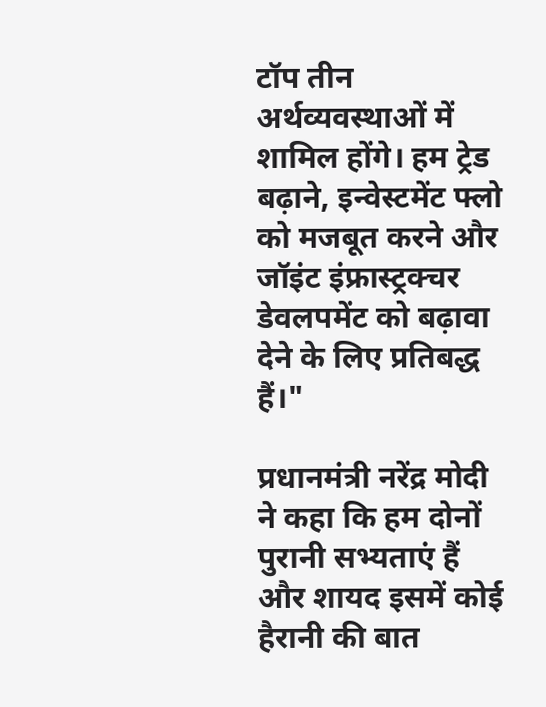टॉप तीन अर्थव्यवस्थाओं में शामिल होंगे। हम ट्रेड बढ़ाने, इन्वेस्टमेंट फ्लो को मजबूत करने और जॉइंट इंफ्रास्ट्रक्चर डेवलपमेंट को बढ़ावा देने के लिए प्रतिबद्ध हैं।"

प्रधानमंत्री नरेंद्र मोदी ने कहा क‍ि हम दोनों पुरानी सभ्यताएं हैं और शायद इसमें कोई हैरानी की बात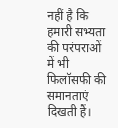नहीं है कि हमारी सभ्यता की परंपराओं में भी फिलॉसफी की समानताएं दिखती हैं।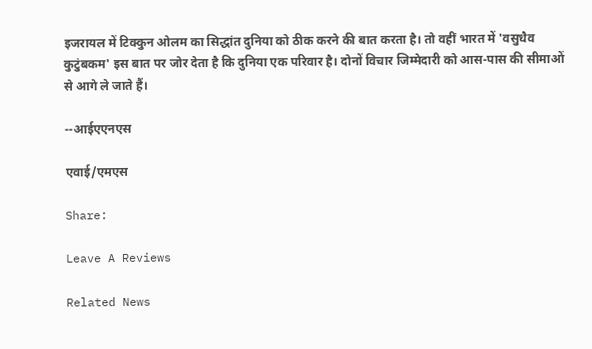इजरायल में टिक्कुन ओलम का सिद्धांत दुनिया को ठीक करने की बात करता है। तो वहीं भारत में 'वसुधैव कुटुंबकम' इस बात पर जोर देता है कि दुनिया एक परिवार है। दोनों विचार जिम्मेदारी को आस-पास की सीमाओं से आगे ले जाते हैं।

--आईएएनएस

एवाई/एमएस

Share:

Leave A Reviews

Related News